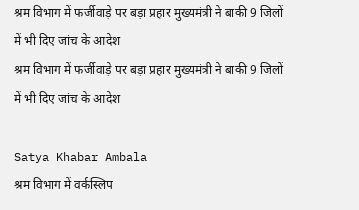श्रम विभाग में फर्जीवाड़े पर बड़ा प्रहार मुख्यमंत्री ने बाकी 9 जिलों में भी दिए जांच के आदेश
श्रम विभाग में फर्जीवाड़े पर बड़ा प्रहार मुख्यमंत्री ने बाकी 9 जिलों में भी दिए जांच के आदेश

Satya Khabar Ambala
श्रम विभाग में वर्कस्लिप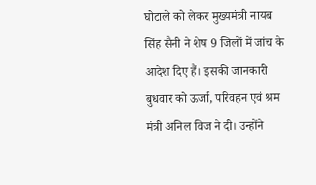घोटाले को लेकर मुख्यमंत्री नायब सिंह सैनी ने शेष 9 जिलों में जांच के आदेश दिए हैं। इसकी जानकारी बुधवार को ऊर्जा, परिवहन एवं श्रम मंत्री अनिल विज ने दी। उन्होंने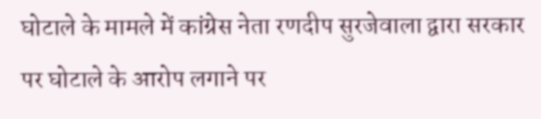घोटाले के मामले में कांग्रेस नेता रणदीप सुरजेवाला द्वारा सरकार पर घोटाले के आरोप लगाने पर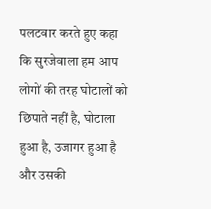पलटवार करते हुए कहा कि सुरजेवाला हम आप लोगों की तरह घोटालों को छिपाते नहीं है, घोटाला हुआ है, उजागर हुआ है और उसकी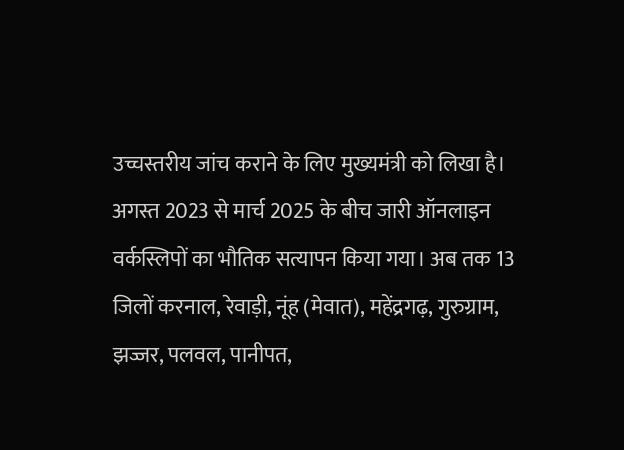उच्चस्तरीय जांच कराने के लिए मुख्यमंत्री को लिखा है।
अगस्त 2023 से मार्च 2025 के बीच जारी ऑनलाइन वर्कस्लिपों का भौतिक सत्यापन किया गया। अब तक 13 जिलों करनाल, रेवाड़ी, नूंह (मेवात), महेंद्रगढ़, गुरुग्राम, झज्जर, पलवल, पानीपत,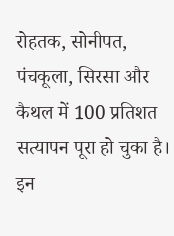रोहतक, सोनीपत, पंचकूला, सिरसा और कैथल में 100 प्रतिशत सत्यापन पूरा हो चुका है। इन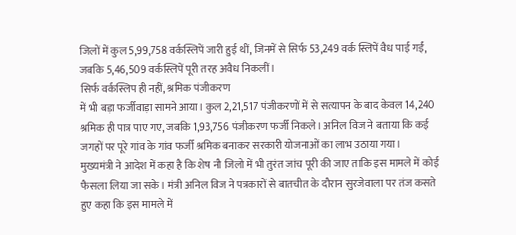जिलों में कुल 5,99,758 वर्कस्लिपें जारी हुई थीं, जिनमें से सिर्फ 53,249 वर्क स्लिपें वैध पाई गईं, जबकि 5,46,509 वर्कस्लिपें पूरी तरह अवैध निकलीं।
सिर्फ वर्कस्लिप ही नहीं, श्रमिक पंजीकरण
में भी बड़ा फर्जीवाड़ा सामने आया। कुल 2,21,517 पंजीकरणों में से सत्यापन के बाद केवल 14,240 श्रमिक ही पात्र पाए गए, जबकि 1,93,756 पंजीकरण फर्जी निकले। अनिल विज ने बताया कि कई जगहों पर पूरे गांव के गांव फर्जी श्रमिक बनाकर सरकारी योजनाओं का लाभ उठाया गया।
मुख्यमंत्री ने आदेश में कहा है कि शेष नौ जिलो में भी तुरंत जांच पूरी की जाए ताकि इस मामले में कोई फैसला लिया जा सके। मंत्री अनिल विज ने पत्रकारों से बातचीत के दौरान सुरजेवाला पर तंज कसते हुए कहा कि इस मामले में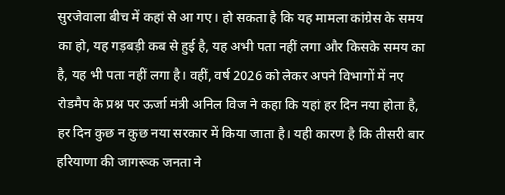सुरजेवाला बीच में कहां से आ गए। हो सकता है कि यह मामला कांग्रेस के समय का हो, यह गड़बड़ी कब से हुई है, यह अभी पता नहीं लगा और किसके समय का है, यह भी पता नहीं लगा है। वहीं, वर्ष 2026 को लेकर अपने विभागों में नए रोडमैप के प्रश्न पर ऊर्जा मंत्री अनिल विज ने कहा कि यहां हर दिन नया होता है, हर दिन कुछ न कुछ नया सरकार में किया जाता है। यही कारण है कि तीसरी बार हरियाणा की जागरूक जनता ने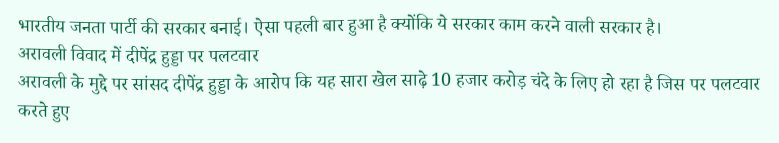भारतीय जनता पार्टी की सरकार बनाई। ऐसा पहली बार हुआ है क्योंकि ये सरकार काम करने वाली सरकार है।
अरावली विवाद में दीपेंद्र हुड्डा पर पलटवार
अरावली के मुद्दे पर सांसद दीपेंद्र हुड्डा के आरोप कि यह सारा खेल साढ़े 10 हजार करोड़ चंदे के लिए हो रहा है जिस पर पलटवार करते हुए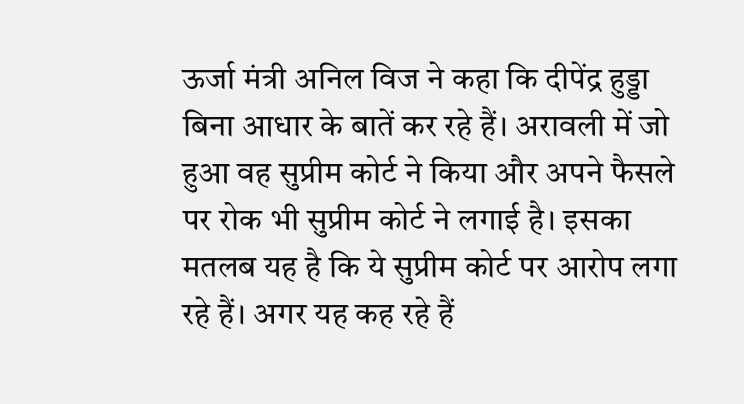ऊर्जा मंत्री अनिल विज ने कहा कि दीपेंद्र हुड्डा बिना आधार के बातें कर रहे हैं। अरावली में जो हुआ वह सुप्रीम कोर्ट ने किया और अपने फैसले पर रोक भी सुप्रीम कोर्ट ने लगाई है। इसका मतलब यह है कि ये सुप्रीम कोर्ट पर आरोप लगा रहे हैं। अगर यह कह रहे हैं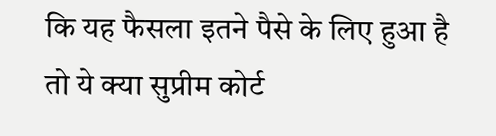कि यह फैसला इतने पैसे के लिए हुआ है तो ये क्या सुप्रीम कोर्ट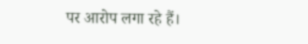पर आरोप लगा रहे हैं।